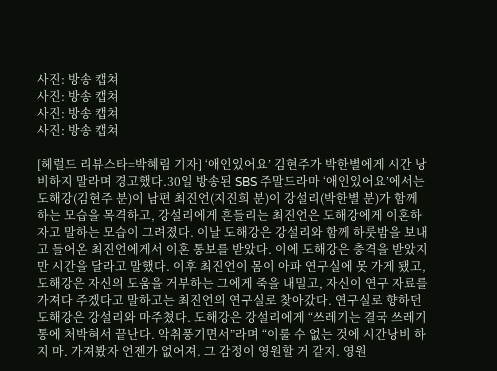사진: 방송 캡쳐
사진: 방송 캡쳐
사진: 방송 캡쳐
사진: 방송 캡쳐

[헤럴드 리뷰스타=박혜림 기자] ‘애인있어요’ 김현주가 박한별에게 시간 낭비하지 말라며 경고했다.30일 방송된 SBS 주말드라마 ‘애인있어요’에서는 도해강(김현주 분)이 남편 최진언(지진희 분)이 강설리(박한별 분)가 함께 하는 모습을 목격하고, 강설리에게 흔들리는 최진언은 도해강에게 이혼하자고 말하는 모습이 그려졌다. 이날 도해강은 강설리와 함께 하룻밤을 보내고 들어온 최진언에게서 이혼 통보를 받았다. 이에 도해강은 충격을 받았지만 시간을 달라고 말했다. 이후 최진언이 몸이 아파 연구실에 못 가게 됐고, 도해강은 자신의 도움을 거부하는 그에게 죽을 내밀고, 자신이 연구 자료를 가져다 주겠다고 말하고는 최진언의 연구실로 찾아갔다. 연구실로 향하던 도해강은 강설리와 마주쳤다. 도해강은 강설리에게 “쓰레기는 결국 쓰레기통에 처박혀서 끝난다. 악취풍기면서”라며 “이룰 수 없는 것에 시간낭비 하지 마. 가져봤자 언젠가 없어져. 그 감정이 영원할 거 같지. 영원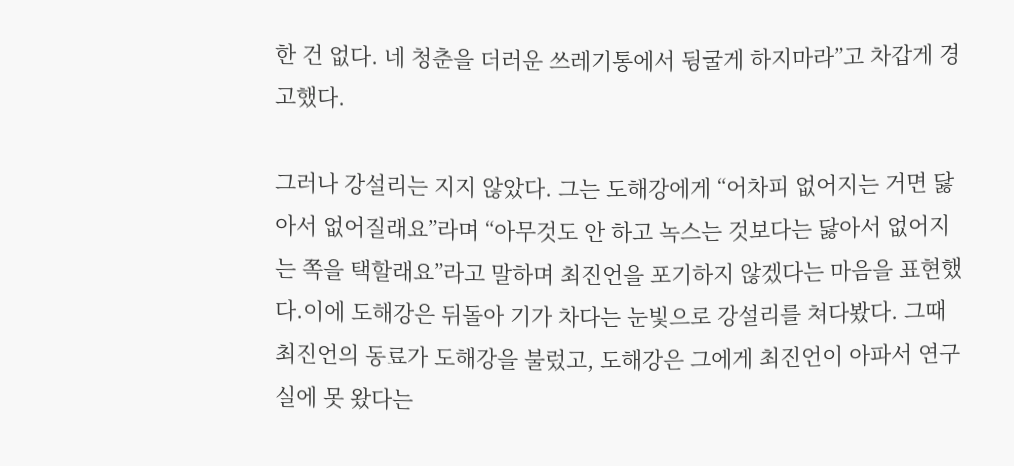한 건 없다. 네 청춘을 더러운 쓰레기통에서 뒹굴게 하지마라”고 차갑게 경고했다.

그러나 강설리는 지지 않았다. 그는 도해강에게 “어차피 없어지는 거면 닳아서 없어질래요”라며 “아무것도 안 하고 녹스는 것보다는 닳아서 없어지는 쪽을 택할래요”라고 말하며 최진언을 포기하지 않겠다는 마음을 표현했다.이에 도해강은 뒤돌아 기가 차다는 눈빛으로 강설리를 쳐다봤다. 그때 최진언의 동료가 도해강을 불렀고, 도해강은 그에게 최진언이 아파서 연구실에 못 왔다는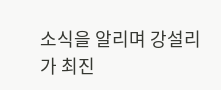소식을 알리며 강설리가 최진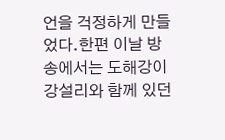언을 걱정하게 만들었다.한편 이날 방송에서는 도해강이 강설리와 함께 있던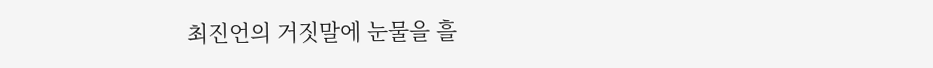최진언의 거짓말에 눈물을 흘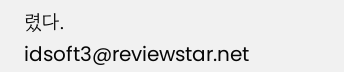렸다. idsoft3@reviewstar.net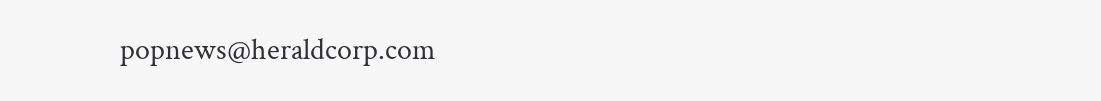popnews@heraldcorp.com